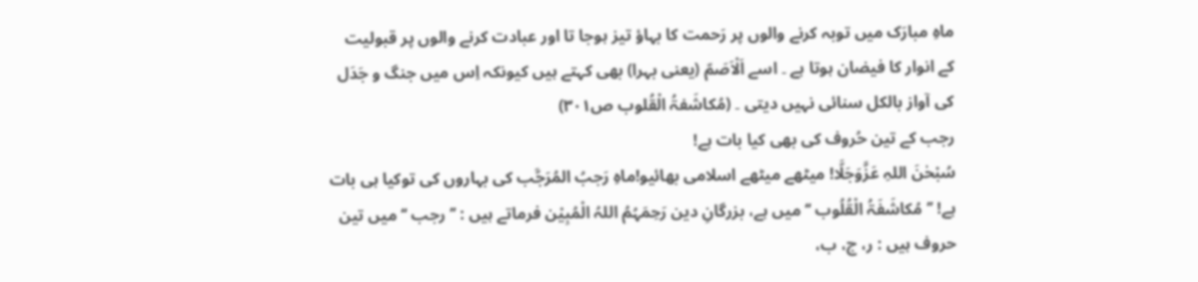ماہِ مبارَک میں توبہ کرنے والوں پر رَحمت کا بہاؤ تیز ہوجا تا اور عبادت کرنے والوں پر قبولیت کے انوار کا فیضان ہوتا ہے ۔ اسے اَلْاَصَمّ (یعنی بہرا) بھی کہتے ہیں کیونکہ اِس میں جنگ و جَدَل کی آواز بالکل سنائی نہیں دیتی ۔ (مُکاشَفۃُ الْقُلوب ص۳۰۱)
رجب کے تین حُروف کی بھی کیا بات ہے!
سُبْحٰنَ اللہِ عَزَّوَجَلَّا! میٹھے میٹھے اسلامی بھائیو!ماہِ رَجبُ المُرَجَّب کی بہاروں کی توکیا ہی بات ہے! ’’ مُکاشَفَۃُ الْقُلُوب ‘‘ میں ہے، بزرگانِ دین رَحِمَہُمُ اللہُ الْمُبِیْن فرماتے ہیں : ’’ رجب ‘‘ میں تین حروف ہیں : ر، ج، ب،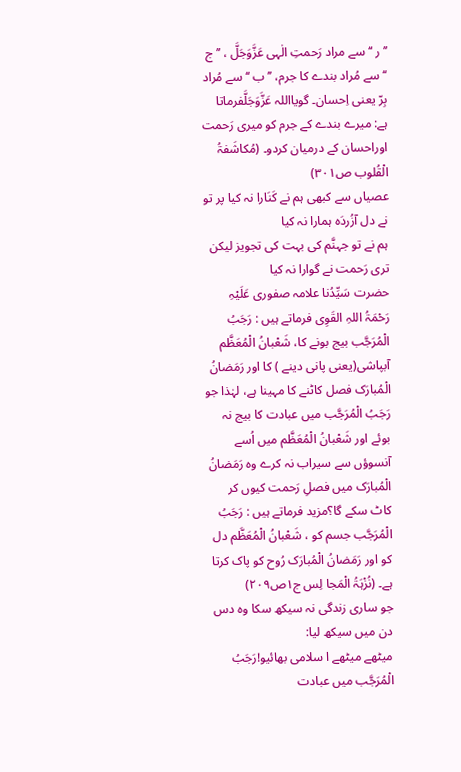’’ ر ‘‘ سے مراد رَحمتِ الٰہی عَزَّوَجَلَّ ، ’’ ج ‘‘ سے مُراد بندے کا جرم، ’’ ب ‘‘ سے مُراد بِرّ یعنی اِحسان۔ گویااللہ عَزَّوَجَلَّفرماتا ہے: میرے بندے کے جرم کو میری رَحمت اوراحسان کے درمیان کردو۔ (مُکاشَفۃُ الْقُلوب ص۳۰۱)
عصیاں سے کبھی ہم نے کَنَارا نہ کیا پر تو نے دل آزُردَہ ہمارا نہ کیا
ہم نے تو جہنَّم کی بہت کی تجویز لیکن تری رَحمت نے گوارا نہ کیا
حضرت سَیِّدُنا علامہ صفوری عَلَیْہِ رَحْمَۃُ اللہِ القَوِی فرماتے ہیں : رَجَبُ الْمُرَجَّب بیج بونے کا، شَعْبانُ الْمُعَظَّم آبپاشی(یعنی پانی دینے ) کا اور رَمَضانُ الْمُبارَک فصل کاٹنے کا مہینا ہے، لہٰذا جو رَجَبُ الْمُرَجَّب میں عبادت کا بیج نہ بوئے اور شَعْبانُ الْمُعَظَّم میں اُسے آنسوؤں سے سیراب نہ کرے وہ رَمَضانُ الْمُبارَک میں فصلِ رَحمت کیوں کر کاٹ سکے گا؟مزید فرماتے ہیں : رَجَبُ الْمُرَجَّب جسم کو ، شَعْبانُ الْمُعَظَّم دل کو اور رَمَضانُ الْمُبارَک رُوح کو پاک کرتا ہے۔ (نُزْہَۃُ الْمَجا لِس ج۱ص۲۰۹)
جو ساری زندگی نہ سیکھ سکا وہ دس دن میں سیکھ لیا:
میٹھے میٹھے ا سلامی بھائیو!رَجَبُ الْمُرَجَّب میں عبادت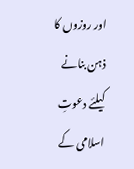اور روزوں کا ذہن بنانے کیلئے دعوتِ اسلامی کے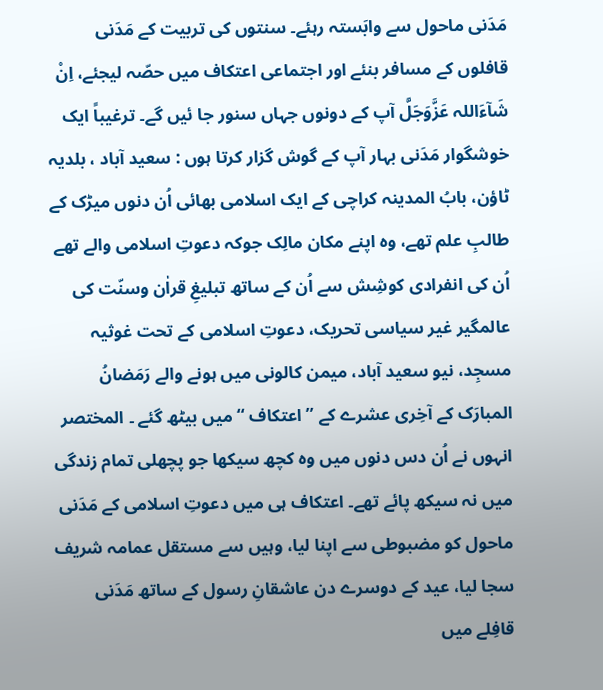مَدَنی ماحول سے وابَستہ رہئے۔ سنتوں کی تربیت کے مَدَنی قافلوں کے مسافر بنئے اور اجتماعی اعتکاف میں حصّہ لیجئے، اِنْ شَآءَاللہ عَزَّوَجَلَّ آپ کے دونوں جہاں سنور جا ئیں گے۔ ترغیباً ایک خوشگوار مَدَنی بہار آپ کے گوش گزار کرتا ہوں : سعید آباد ، بلدیہ ٹاؤن، بابُ المدینہ کراچی کے ایک اسلامی بھائی اُن دنوں میڑک کے طالبِ علم تھے، وہ اپنے مکان مالِک جوکہ دعوتِ اسلامی والے تھے اُن کی انفرادی کوشِش سے اُن کے ساتھ تبلیغِ قراٰن وسنّت کی عالمگیر غیر سیاسی تحریک، دعوتِ اسلامی کے تحت غوثیہ مسجِد، نیو سعید آباد، میمن کالونی میں ہونے والے رَمَضانُ المبارَک کے آخِری عشرے کے ’’ اعتکاف ‘‘ میں بیٹھ گئے ۔ المختصر انہوں نے اُن دس دنوں میں وہ کچھ سیکھا جو پچھلی تمام زندگی میں نہ سیکھ پائے تھے۔ اعتکاف ہی میں دعوتِ اسلامی کے مَدَنی ماحول کو مضبوطی سے اپنا لیا، وہیں سے مستقل عمامہ شریف سجا لیا، عید کے دوسرے دن عاشقانِ رسول کے ساتھ مَدَنی قافِلے میں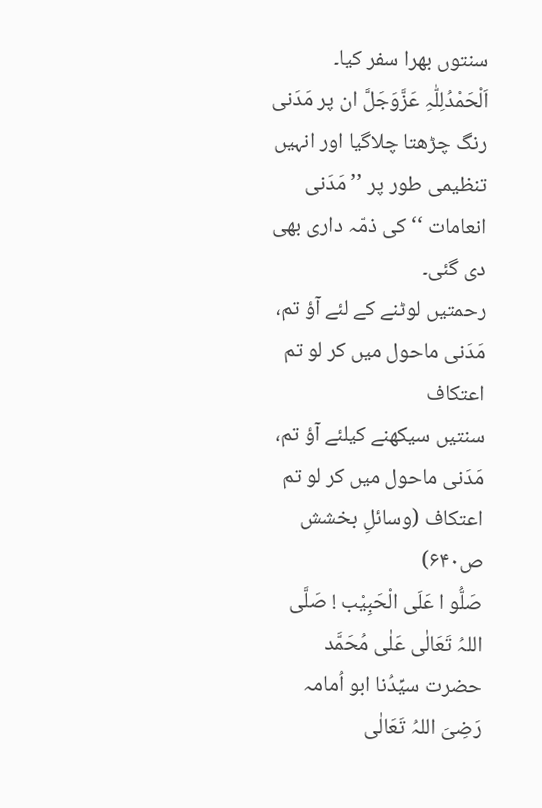سنتوں بھرا سفر کیا۔ اَلْحَمْدُلِلّٰہِ عَزَّوَجَلَّ ان پر مَدَنی رنگ چڑھتا چلاگیا اور انہیں تنظیمی طور پر ’’ مَدَنی انعامات ‘‘ کی ذمّہ داری بھی دی گئی۔
رحمتیں لوٹنے کے لئے آؤ تم، مَدَنی ماحول میں کر لو تم اعتکاف
سنتیں سیکھنے کیلئے آؤ تم، مَدَنی ماحول میں کر لو تم اعتکاف (وسائلِ بخشش ص۶۴۰)
صَلُّو ا عَلَی الْحَبِیْب ! صَلَّی اللہُ تَعَالٰی عَلٰی مُحَمَّد
حضرت سیِّدُنا ابو اُمامہ رَضِیَ اللہُ تَعَالٰی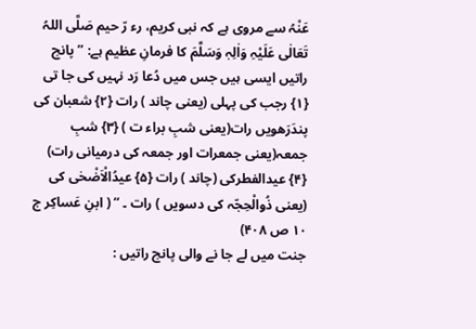عَنْہُ سے مروی ہے کہ نبی کریم، رء رّ حیم صَلَّی اللہُ تَعَالٰی عَلَیْہِ وَاٰلِہٖ وَسَلَّمَ کا فرمانِ عظیم ہے: ’’ پانچ راتیں ایسی ہیں جس میں دُعا رَد نہیں کی جا تی {۱} رجب کی پہلی (یعنی چاند ) رات {۲} شعبان کی پندَرَھویں رات(یعنی شبِ براء ت ) {۳} شبِ جمعہ(یعنی جمعرات اور جمعہ کی درمیانی رات) {۴} عیدالفطرکی (چاند ) رات {۵} عیدُالْاَضْحٰی کی (یعنی ذُوالْحِجّہ کی دسویں ) رات ۔ ‘‘ ( ابنِ عَساکِر ج ۱۰ ص ۴۰۸)
جنت میں لے جا نے والی پانچ راتیں :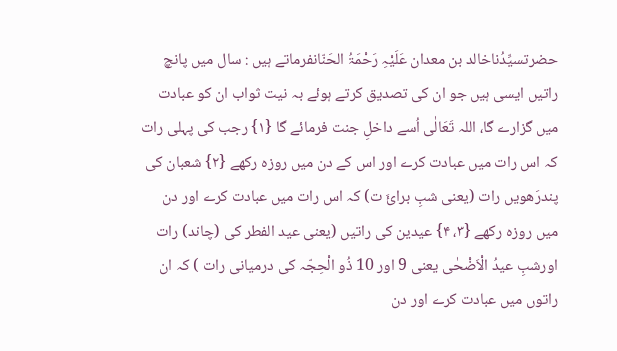حضرتسیِّدُناخالد بن معدان عَلَیْہِ رَحْمَۃُ الحَنّانفرماتے ہیں : سال میں پانچ راتیں ایسی ہیں جو ان کی تصدیق کرتے ہوئے بہ نیت ثواب ان کو عبادت میں گزارے گا، اللہ تَعَالٰی اُسے داخلِ جنت فرمائے گا {۱} رجب کی پہلی رات کہ اس رات میں عبادت کرے اور اس کے دن میں روزہ رکھے {۲} شعبان کی پندرَھویں رات (یعنی شبِ برائَ ت) کہ اس رات میں عبادت کرے اور دن میں روزہ رکھے {۳، ۴} عیدین کی راتیں (یعنی عید الفطر کی (چاند) رات اورشبِ عیدُ الْاَضْحٰی یعنی 9 اور 10 ذُو الْحِجّہ کی درمیانی رات ) کہ ان راتوں میں عبادت کرے اور دن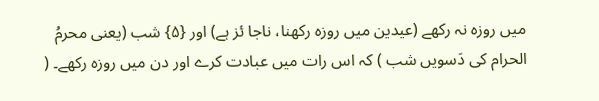میں روزہ نہ رکھے (عیدین میں روزہ رکھنا، ناجا ئز ہے) اور {۵} شب (یعنی محرمُ الحرام کی دَسویں شب ) کہ اس رات میں عبادت کرے اور دن میں روزہ رکھے۔ (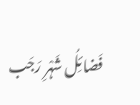فَضائِلُ شَہْرِ رَجَب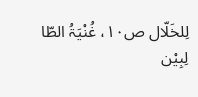لِلخَلّال ص۱۰، غُنْیَۃُ الطّا لِبِیْن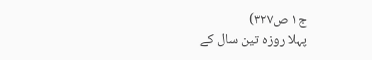ج۱ ص۳۲۷)
پہلا روزہ تین سال کے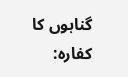گناہوں کا کفارہ: